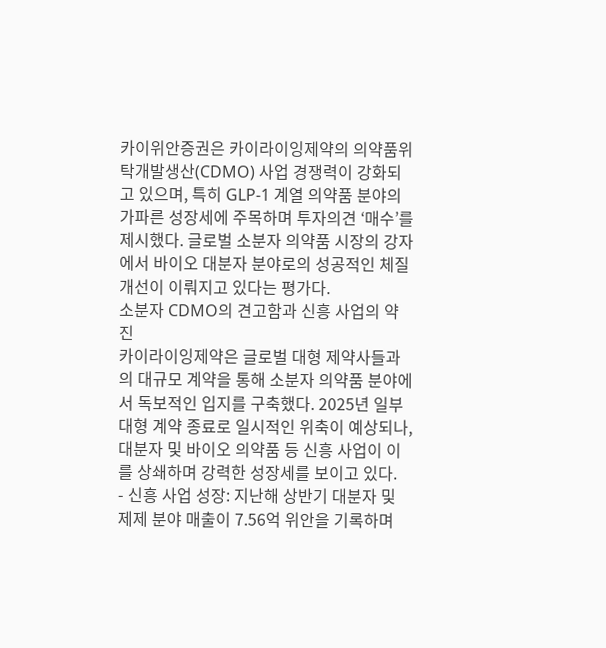카이위안증권은 카이라이잉제약의 의약품위탁개발생산(CDMO) 사업 경쟁력이 강화되고 있으며, 특히 GLP-1 계열 의약품 분야의 가파른 성장세에 주목하며 투자의견 ‘매수’를 제시했다. 글로벌 소분자 의약품 시장의 강자에서 바이오 대분자 분야로의 성공적인 체질 개선이 이뤄지고 있다는 평가다.
소분자 CDMO의 견고함과 신흥 사업의 약진
카이라이잉제약은 글로벌 대형 제약사들과의 대규모 계약을 통해 소분자 의약품 분야에서 독보적인 입지를 구축했다. 2025년 일부 대형 계약 종료로 일시적인 위축이 예상되나, 대분자 및 바이오 의약품 등 신흥 사업이 이를 상쇄하며 강력한 성장세를 보이고 있다.
- 신흥 사업 성장: 지난해 상반기 대분자 및 제제 분야 매출이 7.56억 위안을 기록하며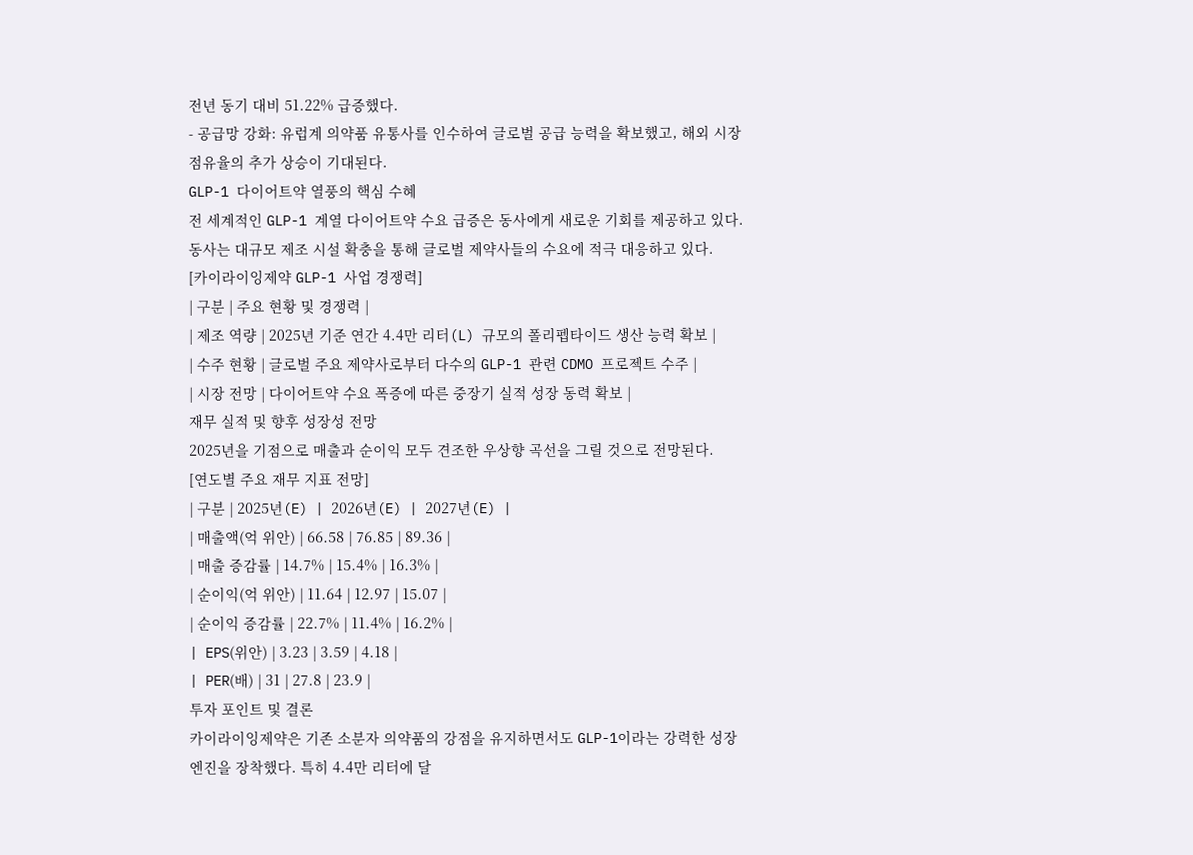전년 동기 대비 51.22% 급증했다.
- 공급망 강화: 유럽계 의약품 유통사를 인수하여 글로벌 공급 능력을 확보했고, 해외 시장점유율의 추가 상승이 기대된다.
GLP-1 다이어트약 열풍의 핵심 수혜
전 세계적인 GLP-1 계열 다이어트약 수요 급증은 동사에게 새로운 기회를 제공하고 있다. 동사는 대규모 제조 시설 확충을 통해 글로벌 제약사들의 수요에 적극 대응하고 있다.
[카이라이잉제약 GLP-1 사업 경쟁력]
| 구분 | 주요 현황 및 경쟁력 |
| 제조 역량 | 2025년 기준 연간 4.4만 리터(L) 규모의 폴리펩타이드 생산 능력 확보 |
| 수주 현황 | 글로벌 주요 제약사로부터 다수의 GLP-1 관련 CDMO 프로젝트 수주 |
| 시장 전망 | 다이어트약 수요 폭증에 따른 중장기 실적 성장 동력 확보 |
재무 실적 및 향후 성장성 전망
2025년을 기점으로 매출과 순이익 모두 견조한 우상향 곡선을 그릴 것으로 전망된다.
[연도별 주요 재무 지표 전망]
| 구분 | 2025년(E) | 2026년(E) | 2027년(E) |
| 매출액(억 위안) | 66.58 | 76.85 | 89.36 |
| 매출 증감률 | 14.7% | 15.4% | 16.3% |
| 순이익(억 위안) | 11.64 | 12.97 | 15.07 |
| 순이익 증감률 | 22.7% | 11.4% | 16.2% |
| EPS(위안) | 3.23 | 3.59 | 4.18 |
| PER(배) | 31 | 27.8 | 23.9 |
투자 포인트 및 결론
카이라이잉제약은 기존 소분자 의약품의 강점을 유지하면서도 GLP-1이라는 강력한 성장 엔진을 장착했다. 특히 4.4만 리터에 달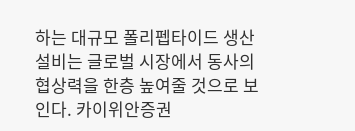하는 대규모 폴리펩타이드 생산 설비는 글로벌 시장에서 동사의 협상력을 한층 높여줄 것으로 보인다. 카이위안증권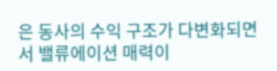은 동사의 수익 구조가 다변화되면서 밸류에이션 매력이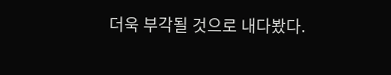더욱 부각될 것으로 내다봤다.